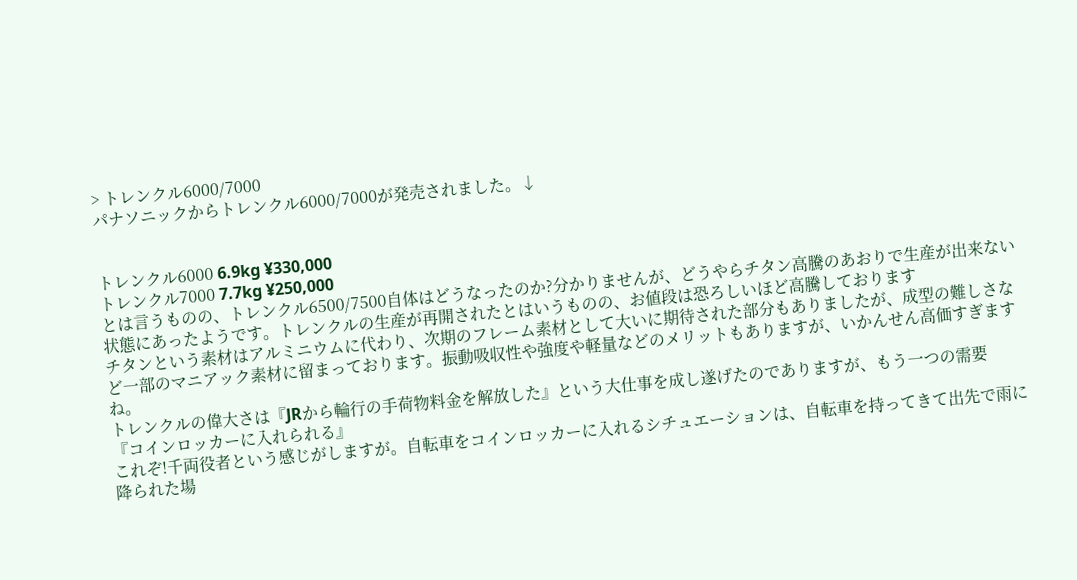> トレンクル6000/7000
パナソニックからトレンクル6000/7000が発売されました。↓


トレンクル6000 6.9kg ¥330,000
トレンクル7000 7.7kg ¥250,000
とは言うものの、トレンクル6500/7500自体はどうなったのか?分かりませんが、どうやらチタン高騰のあおりで生産が出来ない状態にあったようです。トレンクルの生産が再開されたとはいうものの、お値段は恐ろしいほど高騰しております
チタンという素材はアルミニウムに代わり、次期のフレーム素材として大いに期待された部分もありましたが、成型の難しさなど一部のマニアック素材に留まっております。振動吸収性や強度や軽量などのメリットもありますが、いかんせん高価すぎますね。
トレンクルの偉大さは『JRから輪行の手荷物料金を解放した』という大仕事を成し遂げたのでありますが、もう一つの需要
『コインロッカーに入れられる』
これぞ!千両役者という感じがしますが。自転車をコインロッカーに入れるシチュエーションは、自転車を持ってきて出先で雨に降られた場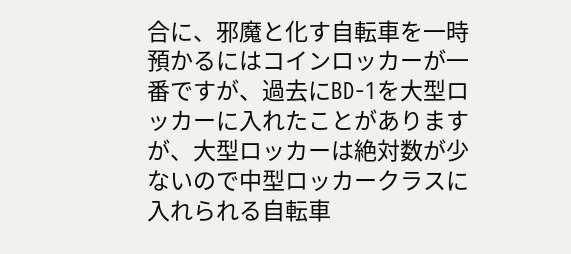合に、邪魔と化す自転車を一時預かるにはコインロッカーが一番ですが、過去にBD-1を大型ロッカーに入れたことがありますが、大型ロッカーは絶対数が少ないので中型ロッカークラスに入れられる自転車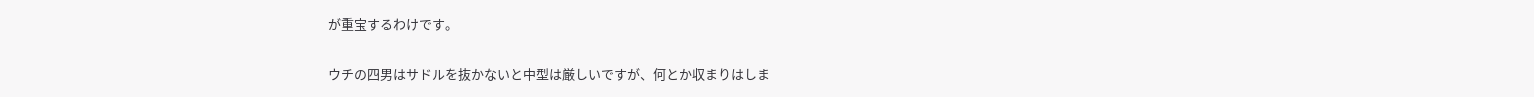が重宝するわけです。

ウチの四男はサドルを抜かないと中型は厳しいですが、何とか収まりはしま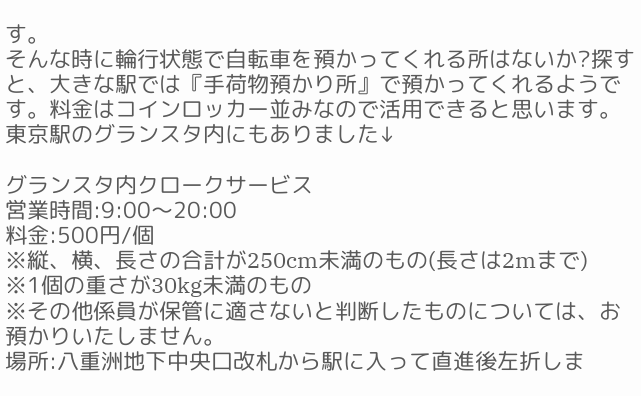す。
そんな時に輪行状態で自転車を預かってくれる所はないか?探すと、大きな駅では『手荷物預かり所』で預かってくれるようです。料金はコインロッカー並みなので活用できると思います。
東京駅のグランスタ内にもありました↓

グランスタ内クロークサービス
営業時間:9:00〜20:00
料金:500円/個
※縦、横、長さの合計が250cm未満のもの(長さは2mまで)
※1個の重さが30kg未満のもの
※その他係員が保管に適さないと判断したものについては、お預かりいたしません。
場所:八重洲地下中央口改札から駅に入って直進後左折しま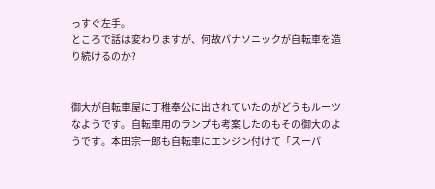っすぐ左手。
ところで話は変わりますが、何故パナソニックが自転車を造り続けるのか?


御大が自転車屋に丁稚奉公に出されていたのがどうもルーツなようです。自転車用のランプも考案したのもその御大のようです。本田宗一郎も自転車にエンジン付けて「スーパ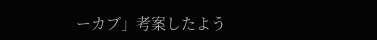ーカブ」考案したよう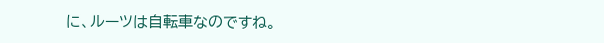に、ルーツは自転車なのですね。